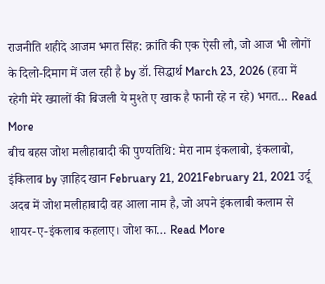राजनीति शहीदे आजम भगत सिंह: क्रांति की एक ऐसी लौ, जो आज भी लोगों के दिलो-दिमाग में जल रही है by डॉ. सिद्धार्थ March 23, 2026 (हवा में रहेगी मेरे ख्यालों की बिजली ये मुश्ते ए खाक है फानी रहे न रहे) भगत… Read More
बीच बहस जोश मलीहाबादी की पुण्यतिथि: मेरा नाम इंकलाबो, इंकलाबो, इंकिलाब by ज़ाहिद खान February 21, 2021February 21, 2021 उर्दू अदब में जोश मलीहाबादी वह आला नाम है, जो अपने इंकलाबी कलाम से शायर-ए-इंकलाब कहलाए। जोश का… Read More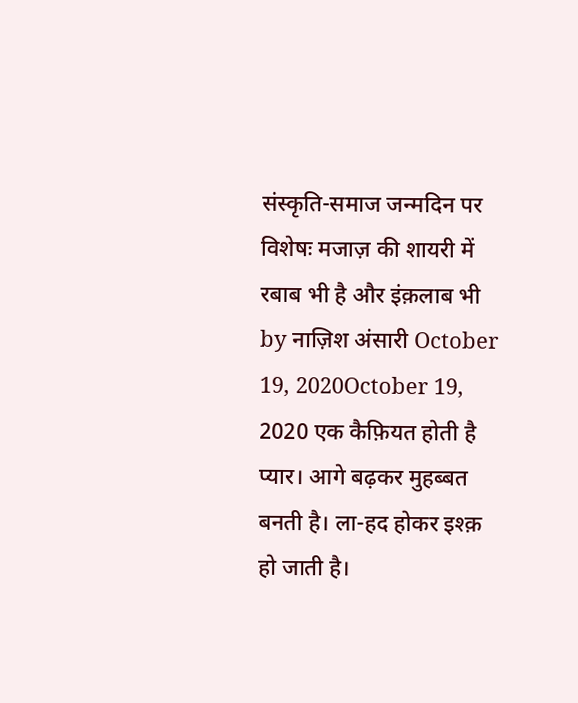संस्कृति-समाज जन्मदिन पर विशेषः मजाज़ की शायरी में रबाब भी है और इंक़लाब भी by नाज़िश अंसारी October 19, 2020October 19, 2020 एक कैफ़ियत होती है प्यार। आगे बढ़कर मुहब्बत बनती है। ला-हद होकर इश्क़ हो जाती है।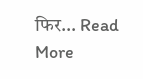फिर… Read More